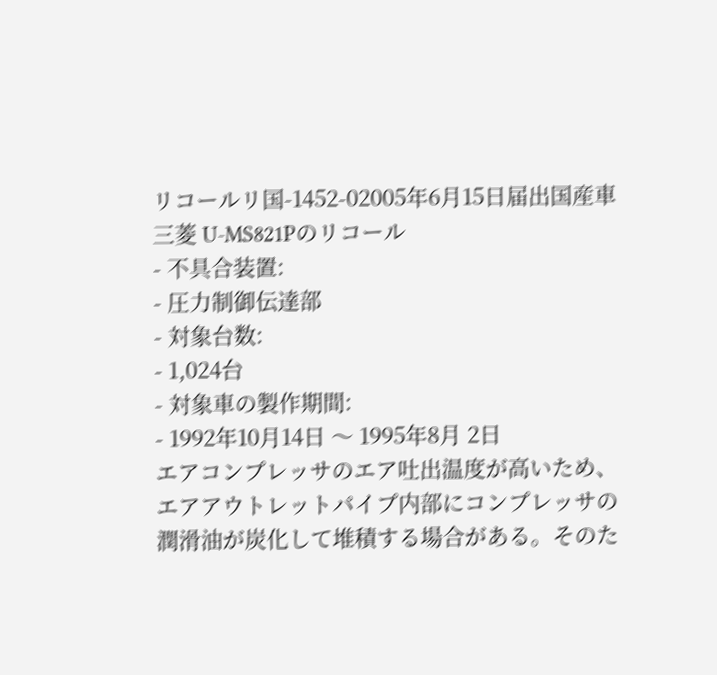リコールリ国-1452-02005年6月15日届出国産車
三菱 U-MS821Pのリコール
- 不具合装置:
- 圧力制御伝達部
- 対象台数:
- 1,024台
- 対象車の製作期間:
- 1992年10月14日 〜 1995年8月 2日
エアコンプレッサのエア吐出温度が高いため、エアアウトレットパイプ内部にコンプレッサの潤滑油が炭化して堆積する場合がある。そのた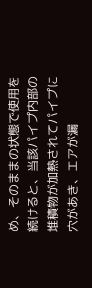め、そのままの状態で使用を続けると、当該パイプ内部の堆積物が加熱されてパイプに穴があき、エアが漏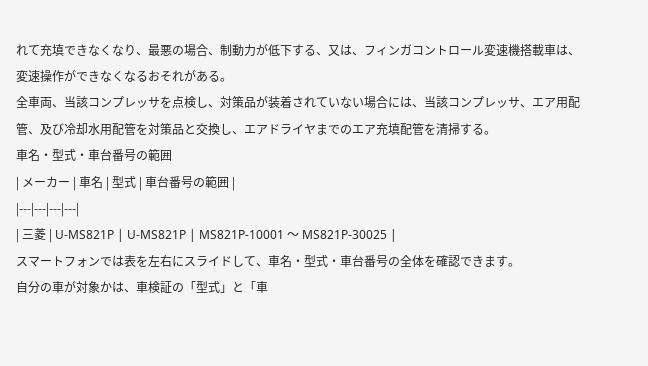れて充填できなくなり、最悪の場合、制動力が低下する、又は、フィンガコントロール変速機搭載車は、変速操作ができなくなるおそれがある。
全車両、当該コンプレッサを点検し、対策品が装着されていない場合には、当該コンプレッサ、エア用配管、及び冷却水用配管を対策品と交換し、エアドライヤまでのエア充填配管を清掃する。
車名・型式・車台番号の範囲
| メーカー | 車名 | 型式 | 車台番号の範囲 |
|---|---|---|---|
| 三菱 | U-MS821P | U-MS821P | MS821P-10001 〜 MS821P-30025 |
スマートフォンでは表を左右にスライドして、車名・型式・車台番号の全体を確認できます。
自分の車が対象かは、車検証の「型式」と「車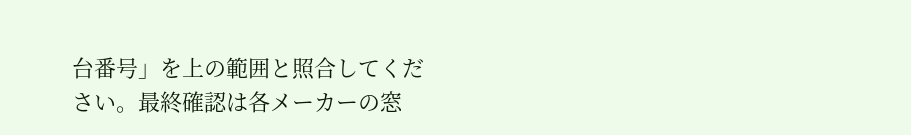台番号」を上の範囲と照合してください。最終確認は各メーカーの窓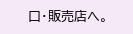口・販売店へ。